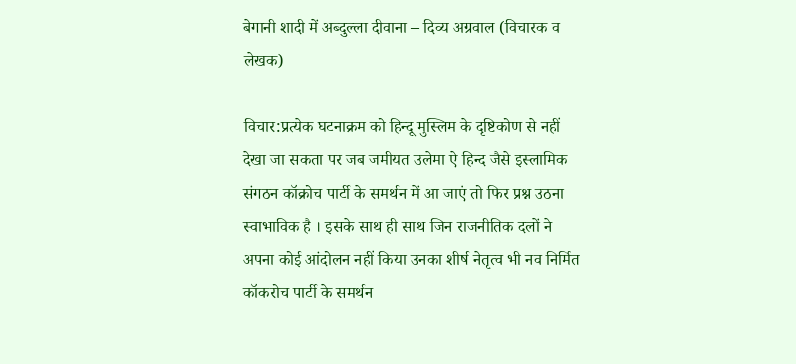बेगानी शादी में अब्दुल्ला दीवाना – दिव्य अग्रवाल (विचारक व लेखक)

विचार:प्रत्येक घटनाक्रम को हिन्दू मुस्लिम के दृष्टिकोण से नहीं देखा जा सकता पर जब जमीयत उलेमा ऐ हिन्द जैसे इस्लामिक संगठन कॉक्रोच पार्टी के समर्थन में आ जाएं तो फिर प्रश्न उठना स्वाभाविक है । इसके साथ ही साथ जिन राजनीतिक दलों ने अपना कोई आंदोलन नहीं किया उनका शीर्ष नेतृत्व भी नव निर्मित कॉकरोच पार्टी के समर्थन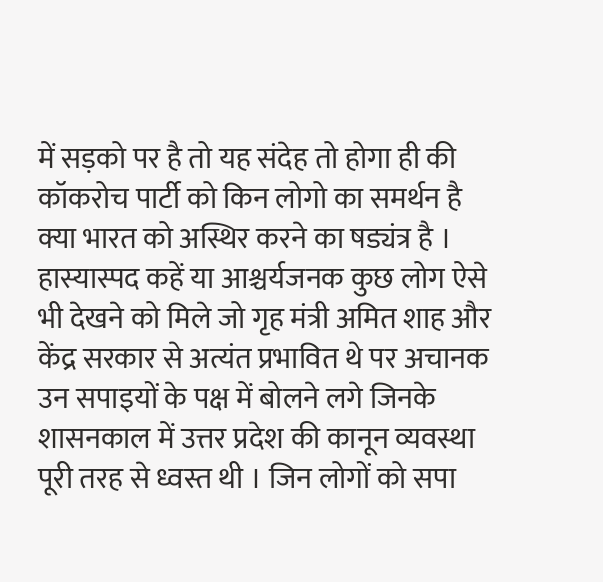में सड़को पर है तो यह संदेह तो होगा ही की कॉकरोच पार्टी को किन लोगो का समर्थन है क्या भारत को अस्थिर करने का षड्यंत्र है ।
हास्यास्पद कहें या आश्चर्यजनक कुछ लोग ऐसे भी देखने को मिले जो गृह मंत्री अमित शाह और केंद्र सरकार से अत्यंत प्रभावित थे पर अचानक उन सपाइयों के पक्ष में बोलने लगे जिनके शासनकाल में उत्तर प्रदेश की कानून व्यवस्था पूरी तरह से ध्वस्त थी । जिन लोगों को सपा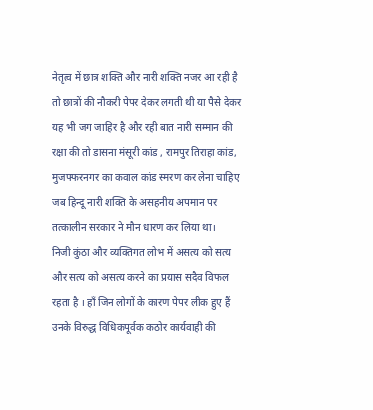नेतृत्व में छात्र शक्ति और नारी शक्ति नजर आ रही है तो छात्रों की नौकरी पेपर देकर लगती थी या पैसे देकर यह भी जग जाहिर है और रही बात नारी सम्मान की रक्षा की तो डासना मंसूरी कांड , रामपुर तिराहा कांड, मुजफ्फरनगर का कवाल कांड स्मरण कर लेना चाहिए जब हिन्दू नारी शक्ति के असहनीय अपमान पर तत्कालीन सरकार ने मौन धारण कर लिया था।
निजी कुंठा और व्यक्तिगत लोभ में असत्य को सत्य और सत्य को असत्य करने का प्रयास सदैव विफल रहता है । हाँ जिन लोगों के कारण पेपर लीक हुए हैं उनके विरुद्ध विधिकपूर्वक कठोर कार्यवाही की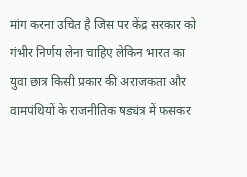मांग करना उचित है जिस पर केंद्र सरकार को गंभीर निर्णय लेना चाहिए लेकिन भारत का युवा छात्र किसी प्रकार की अराजकता और वामपंथियों के राजनीतिक षड्यंत्र में फसकर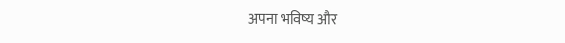अपना भविष्य और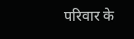परिवार के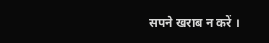सपने खराब न करें ।